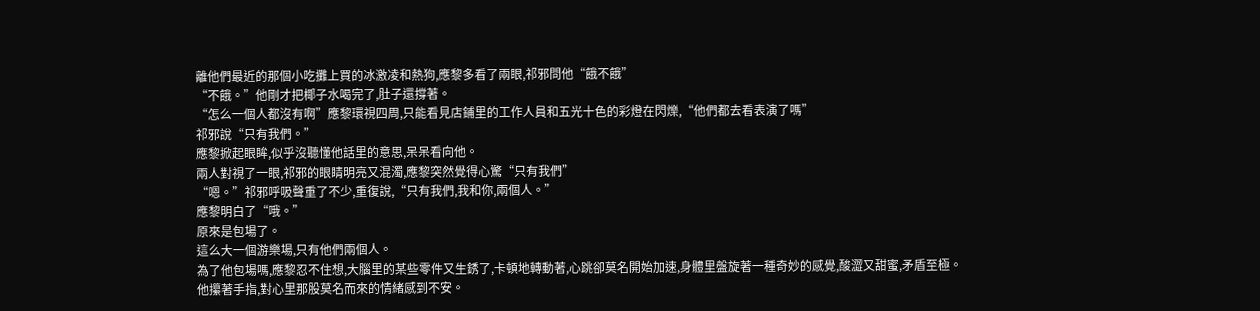離他們最近的那個小吃攤上買的冰激凌和熱狗,應黎多看了兩眼,祁邪問他“餓不餓”
“不餓。”他剛才把椰子水喝完了,肚子還撐著。
“怎么一個人都沒有啊”應黎環視四周,只能看見店鋪里的工作人員和五光十色的彩燈在閃爍,“他們都去看表演了嗎”
祁邪說“只有我們。”
應黎掀起眼眸,似乎沒聽懂他話里的意思,呆呆看向他。
兩人對視了一眼,祁邪的眼睛明亮又混濁,應黎突然覺得心驚“只有我們”
“嗯。”祁邪呼吸聲重了不少,重復說,“只有我們,我和你,兩個人。”
應黎明白了“哦。”
原來是包場了。
這么大一個游樂場,只有他們兩個人。
為了他包場嗎,應黎忍不住想,大腦里的某些零件又生銹了,卡頓地轉動著,心跳卻莫名開始加速,身體里盤旋著一種奇妙的感覺,酸澀又甜蜜,矛盾至極。
他攥著手指,對心里那股莫名而來的情緒感到不安。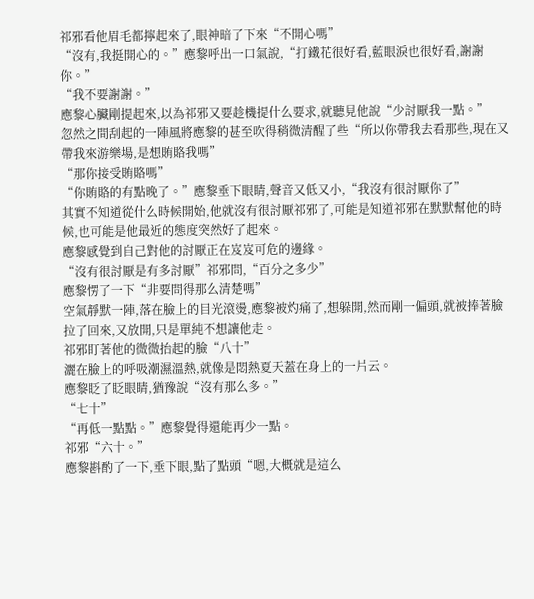祁邪看他眉毛都擰起來了,眼神暗了下來“不開心嗎”
“沒有,我挺開心的。”應黎呼出一口氣說,“打鐵花很好看,藍眼淚也很好看,謝謝你。”
“我不要謝謝。”
應黎心臟剛提起來,以為祁邪又要趁機提什么要求,就聽見他說“少討厭我一點。”
忽然之間刮起的一陣風將應黎的甚至吹得稍微清醒了些“所以你帶我去看那些,現在又帶我來游樂場,是想賄賂我嗎”
“那你接受賄賂嗎”
“你賄賂的有點晚了。”應黎垂下眼睛,聲音又低又小,“我沒有很討厭你了”
其實不知道從什么時候開始,他就沒有很討厭祁邪了,可能是知道祁邪在默默幫他的時候,也可能是他最近的態度突然好了起來。
應黎感覺到自己對他的討厭正在岌岌可危的邊緣。
“沒有很討厭是有多討厭”祁邪問,“百分之多少”
應黎愣了一下“非要問得那么清楚嗎”
空氣靜默一陣,落在臉上的目光滾燙,應黎被灼痛了,想躲開,然而剛一偏頭,就被捧著臉拉了回來,又放開,只是單純不想讓他走。
祁邪盯著他的微微抬起的臉“八十”
灑在臉上的呼吸潮濕溫熱,就像是悶熱夏天蓋在身上的一片云。
應黎眨了眨眼睛,猶豫說“沒有那么多。”
“七十”
“再低一點點。”應黎覺得還能再少一點。
祁邪“六十。”
應黎斟酌了一下,垂下眼,點了點頭“嗯,大概就是這么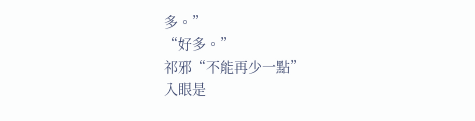多。”
“好多。”
祁邪“不能再少一點”
入眼是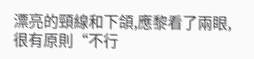漂亮的頸線和下頜,應黎看了兩眼,很有原則“不行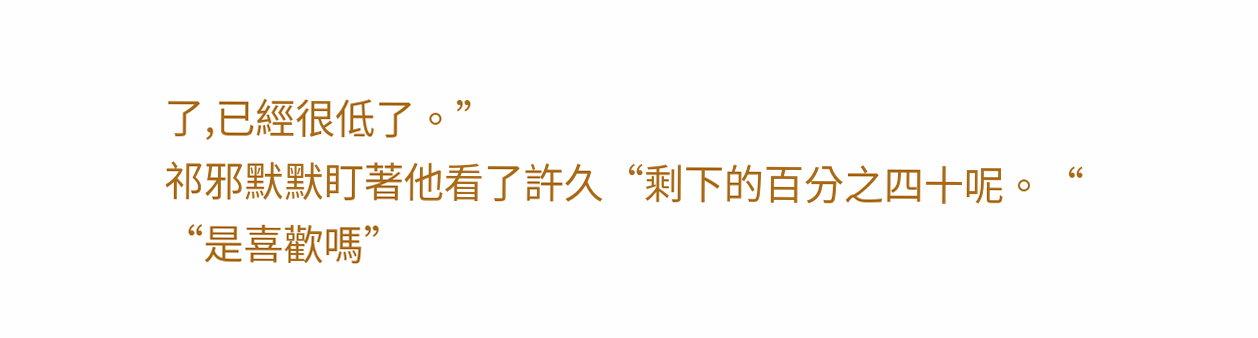了,已經很低了。”
祁邪默默盯著他看了許久“剩下的百分之四十呢。“
“是喜歡嗎”